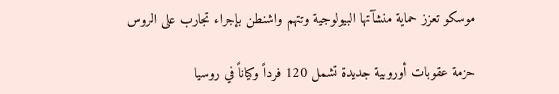موسكو تعزز حماية منشآتها البيولوجية وتتهم واشنطن بإجراء تجارب على الروس

حزمة عقوبات أوروبية جديدة تشمل 120 فرداً وكياناً في روسيا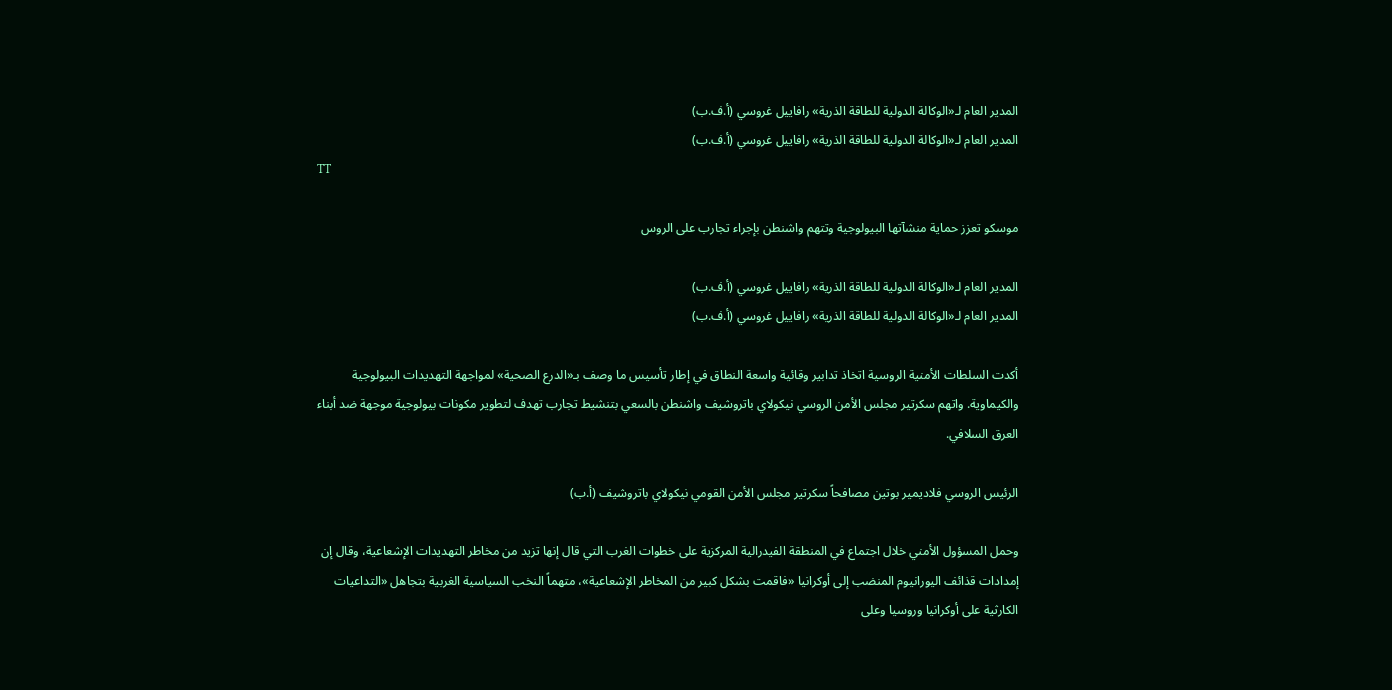المدير العام لـ«الوكالة الدولية للطاقة الذرية» رافاييل غروسي (أ.ف.ب)
المدير العام لـ«الوكالة الدولية للطاقة الذرية» رافاييل غروسي (أ.ف.ب)
TT

موسكو تعزز حماية منشآتها البيولوجية وتتهم واشنطن بإجراء تجارب على الروس

المدير العام لـ«الوكالة الدولية للطاقة الذرية» رافاييل غروسي (أ.ف.ب)
المدير العام لـ«الوكالة الدولية للطاقة الذرية» رافاييل غروسي (أ.ف.ب)

أكدت السلطات الأمنية الروسية اتخاذ تدابير وقائية واسعة النطاق في إطار تأسيس ما وصف بـ«الدرع الصحية» لمواجهة التهديدات البيولوجية والكيماوية. واتهم سكرتير مجلس الأمن الروسي نيكولاي باتروشيف واشنطن بالسعي بتنشيط تجارب تهدف لتطوير مكونات بيولوجية موجهة ضد أبناء العرق السلافي.

الرئيس الروسي فلاديمير بوتين مصافحاً سكرتير مجلس الأمن القومي نيكولاي باتروشيف (أ.ب)

وحمل المسؤول الأمني خلال اجتماع في المنطقة الفيدرالية المركزية على خطوات الغرب التي قال إنها تزيد من مخاطر التهديدات الإشعاعية، وقال إن إمدادات قذائف اليورانيوم المنضب إلى أوكرانيا «فاقمت بشكل كبير من المخاطر الإشعاعية»، متهماً النخب السياسية الغربية بتجاهل «التداعيات الكارثية على أوكرانيا وروسيا وعلى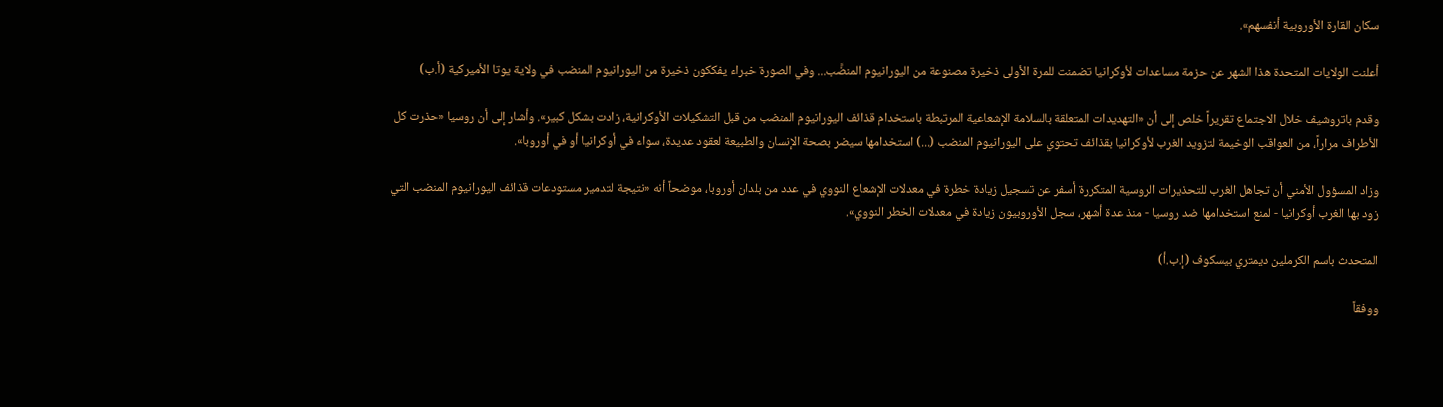سكان القارة الأوروبية أنفسهم».

أعلنت الولايات المتحدة هذا الشهر عن حزمة مساعدات لأوكرانيا تضمنت للمرة الأولى ذخيرة مصنوعة من اليورانيوم المنضَّب... وفي الصورة خبراء يفككون ذخيرة من اليورانيوم المنضب في ولاية يوتا الأميركية (أ.ب)

وقدم باتروشيف خلال الاجتماع تقريراً خلص إلى أن «التهديدات المتعلقة بالسلامة الإشعاعية المرتبطة باستخدام قذائف اليورانيوم المنضب من قبل التشكيلات الأوكرانية، زادت بشكل كبير». وأشار إلى أن روسيا «حذرت كل الأطراف مراراً، من العواقب الوخيمة لتزويد الغرب لأوكرانيا بقذائف تحتوي على اليورانيوم المنضب (...) استخدامها سيضر بصحة الإنسان والطبيعة لعقود عديدة، سواء في أوكرانيا أو في أوروبا».

وزاد المسؤول الأمني أن تجاهل الغرب للتحذيرات الروسية المتكررة أسفر عن تسجيل زيادة خطرة في معدلات الإشعاع النووي في عدد من بلدان أوروبا، موضحاً أنه «نتيجة لتدمير مستودعات قذائف اليورانيوم المنضب التي زود بها الغرب أوكرانيا - لمنع استخدامها ضد روسيا - منذ عدة أشهر، سجل الأوروبيون زيادة في معدلات الخطر النووي».

المتحدث باسم الكرملين ديمتري بيسكوف (إ.ب.أ)

ووفقاً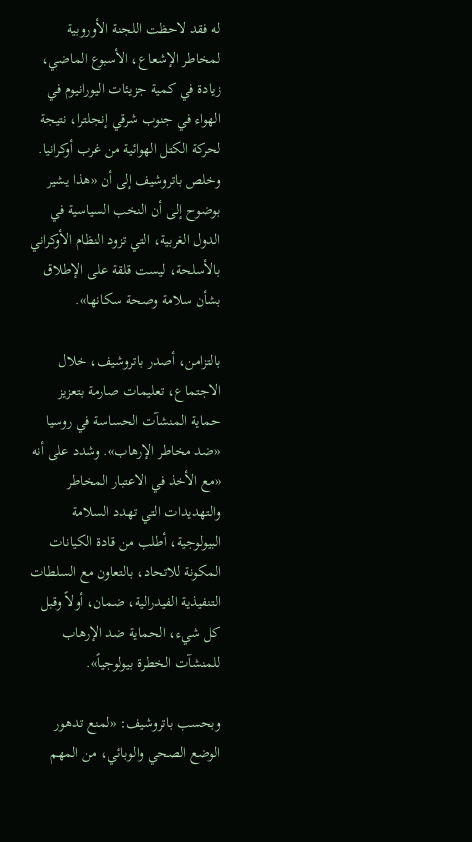له فقد لاحظت اللجنة الأوروبية لمخاطر الإشعاع، الأسبوع الماضي، زيادة في كمية جزيئات اليورانيوم في الهواء في جنوب شرقي إنجلترا، نتيجة لحركة الكتل الهوائية من غرب أوكرانيا. وخلص باتروشيف إلى أن «هذا يشير بوضوح إلى أن النخب السياسية في الدول الغربية، التي تزود النظام الأوكراني بالأسلحة، ليست قلقة على الإطلاق بشأن سلامة وصحة سكانها».

بالتزامن، أصدر باتروشيف، خلال الاجتماع، تعليمات صارمة بتعزيز حماية المنشآت الحساسة في روسيا «ضد مخاطر الإرهاب». وشدد على أنه «مع الأخذ في الاعتبار المخاطر والتهديدات التي تهدد السلامة البيولوجية، أطلب من قادة الكيانات المكونة للاتحاد، بالتعاون مع السلطات التنفيذية الفيدرالية، ضمان، أولاً وقبل كل شيء، الحماية ضد الإرهاب للمنشآت الخطرة بيولوجياً».

وبحسب باتروشيف: «لمنع تدهور الوضع الصحي والوبائي، من المهم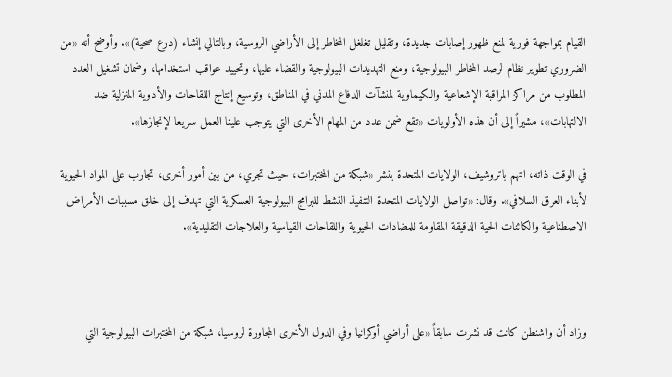القيام بمواجهة فورية لمنع ظهور إصابات جديدة، وتقليل تغلغل المخاطر إلى الأراضي الروسية، وبالتالي إنشاء (درع صحية)». وأوضح أنه «من الضروري تطوير نظام لرصد المخاطر البيولوجية، ومنع التهديدات البيولوجية والقضاء عليها، وتحييد عواقب استخدامها، وضمان تشغيل العدد المطلوب من مراكز المراقبة الإشعاعية والكيماوية لمنشآت الدفاع المدني في المناطق، وتوسيع إنتاج اللقاحات والأدوية المنزلية ضد الالتهابات»، مشيراً إلى أن هذه الأولويات «تقع ضمن عدد من المهام الأخرى التي يتوجب علينا العمل سريعا لإنجازها».

في الوقت ذاته، اتهم باتروشيف، الولايات المتحدة بنشر «شبكة من المختبرات، حيث تجري، من بين أمور أخرى، تجارب على المواد الحيوية لأبناء العرق السلافي». وقال: «تواصل الولايات المتحدة التنفيذ النشط للبرامج البيولوجية العسكرية التي تهدف إلى خلق مسببات الأمراض الاصطناعية والكائنات الحية الدقيقة المقاومة للمضادات الحيوية واللقاحات القياسية والعلاجات التقليدية».



وزاد أن واشنطن كانت قد نشرت سابقاً «على أراضي أوكرانيا وفي الدول الأخرى المجاورة لروسيا، شبكة من المختبرات البيولوجية التي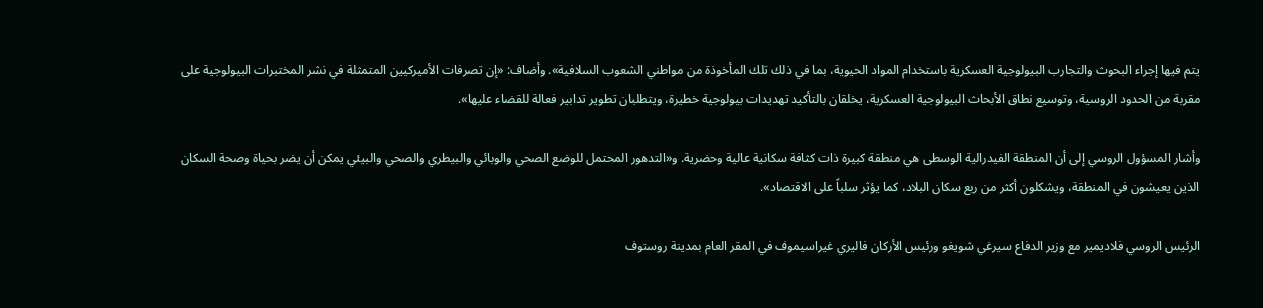يتم فيها إجراء البحوث والتجارب البيولوجية العسكرية باستخدام المواد الحيوية، بما في ذلك تلك المأخوذة من مواطني الشعوب السلافية». وأضاف: «إن تصرفات الأميركيين المتمثلة في نشر المختبرات البيولوجية على مقربة من الحدود الروسية، وتوسيع نطاق الأبحاث البيولوجية العسكرية، يخلقان بالتأكيد تهديدات بيولوجية خطيرة، ويتطلبان تطوير تدابير فعالة للقضاء عليها».

وأشار المسؤول الروسي إلى أن المنطقة الفيدرالية الوسطى هي منطقة كبيرة ذات كثافة سكانية عالية وحضرية. و«التدهور المحتمل للوضع الصحي والوبائي والبيطري والصحي والبيئي يمكن أن يضر بحياة وصحة السكان الذين يعيشون في المنطقة، ويشكلون أكثر من ربع سكان البلاد، كما يؤثر سلباً على الاقتصاد».

الرئيس الروسي فلاديمير مع وزير الدفاع سيرغي شويغو ورئيس الأركان فاليري غيراسيموف في المقر العام بمدينة روستوف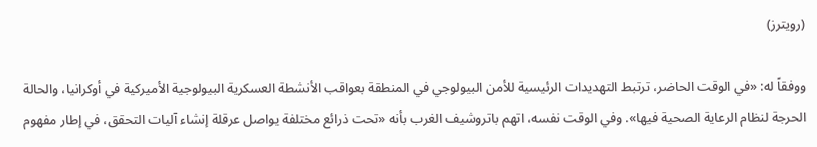(رويترز)

ووفقاً له: «في الوقت الحاضر، ترتبط التهديدات الرئيسية للأمن البيولوجي في المنطقة بعواقب الأنشطة العسكرية البيولوجية الأميركية في أوكرانيا، والحالة الحرجة لنظام الرعاية الصحية فيها». وفي الوقت نفسه، اتهم باتروشيف الغرب بأنه «تحت ذرائع مختلفة يواصل عرقلة إنشاء آليات التحقق، في إطار مفهوم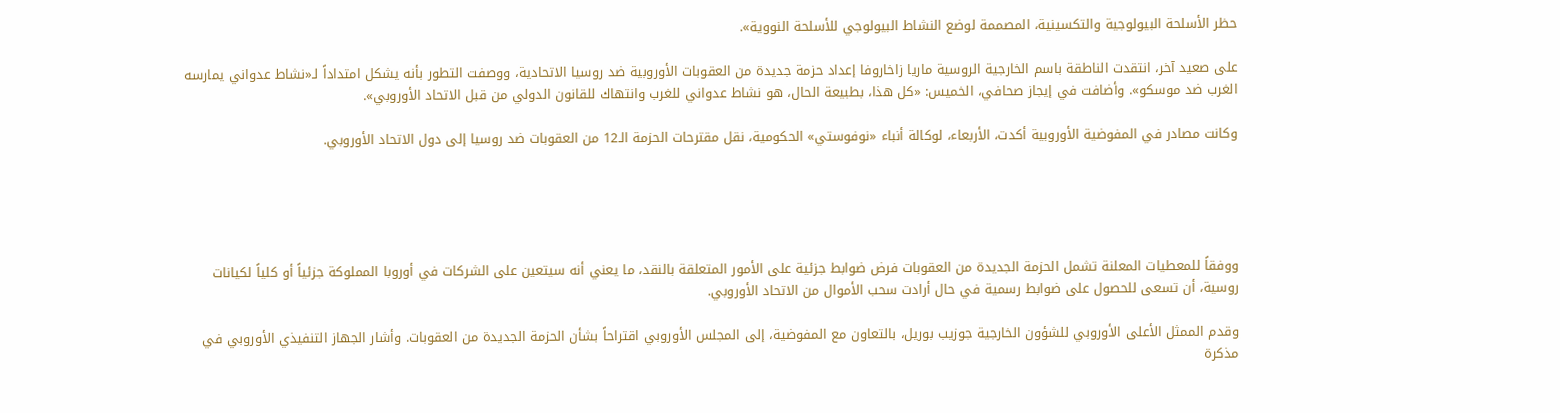حظر الأسلحة البيولوجية والتكسينية، المصممة لوضع النشاط البيولوجي للأسلحة النووية».

على صعيد آخر، انتقدت الناطقة باسم الخارجية الروسية ماريا زاخاروفا إعداد حزمة جديدة من العقوبات الأوروبية ضد روسيا الاتحادية، ووصفت التطور بأنه يشكل امتداداً لـ«نشاط عدواني يمارسه الغرب ضد موسكو». وأضافت في إيجاز صحافي، الخميس: «كل هذا، بطبيعة الحال، هو نشاط عدواني للغرب وانتهاك للقانون الدولي من قبل الاتحاد الأوروبي».

وكانت مصادر في المفوضية الأوروبية أكدت، الأربعاء، لوكالة أنباء «نوفوستي» الحكومية، نقل مقترحات الحزمة الـ12 من العقوبات ضد روسيا إلى دول الاتحاد الأوروبي.





ووفقاً للمعطيات المعلنة تشمل الحزمة الجديدة من العقوبات فرض ضوابط جزئية على الأمور المتعلقة بالنقد، ما يعني أنه سيتعين على الشركات في أوروبا المملوكة جزئياً أو كلياً لكيانات روسية، أن تسعى للحصول على ضوابط رسمية في حال أرادت سحب الأموال من الاتحاد الأوروبي.

وقدم الممثل الأعلى الأوروبي للشؤون الخارجية جوزيب بوريل، بالتعاون مع المفوضية، إلى المجلس الأوروبي اقتراحاً بشأن الحزمة الجديدة من العقوبات. وأشار الجهاز التنفيذي الأوروبي في مذكرة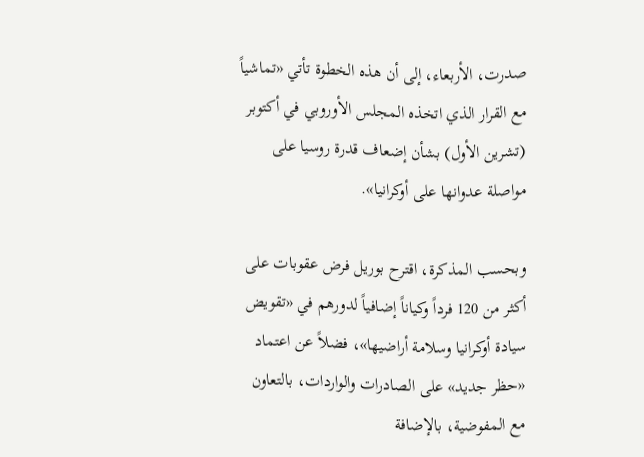صدرت، الأربعاء، إلى أن هذه الخطوة تأتي «تماشياً مع القرار الذي اتخذه المجلس الأوروبي في أكتوبر (تشرين الأول) بشأن إضعاف قدرة روسيا على مواصلة عدوانها على أوكرانيا».

وبحسب المذكرة، اقترح بوريل فرض عقوبات على أكثر من 120 فرداً وكياناً إضافياً لدورهم في «تقويض سيادة أوكرانيا وسلامة أراضيها»، فضلاً عن اعتماد «حظر جديد» على الصادرات والواردات، بالتعاون مع المفوضية، بالإضافة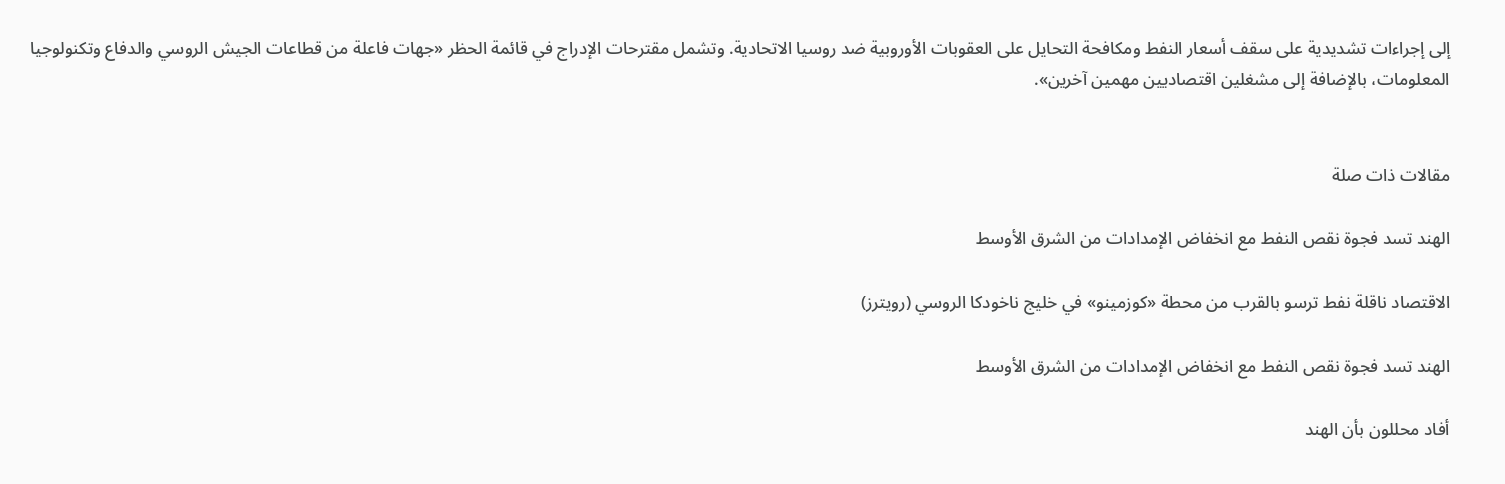إلى إجراءات تشديدية على سقف أسعار النفط ومكافحة التحايل على العقوبات الأوروبية ضد روسيا الاتحادية. وتشمل مقترحات الإدراج في قائمة الحظر «جهات فاعلة من قطاعات الجيش الروسي والدفاع وتكنولوجيا المعلومات، بالإضافة إلى مشغلين اقتصاديين مهمين آخرين».


مقالات ذات صلة

الهند تسد فجوة نقص النفط مع انخفاض الإمدادات من الشرق الأوسط

الاقتصاد ناقلة نفط ترسو بالقرب من محطة «كوزمينو» في خليج ناخودكا الروسي (رويترز)

الهند تسد فجوة نقص النفط مع انخفاض الإمدادات من الشرق الأوسط

أفاد محللون بأن الهند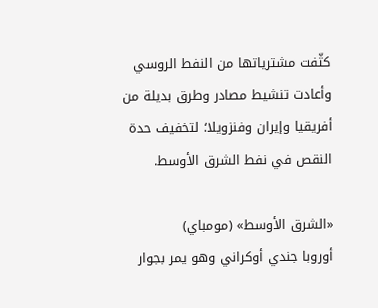كثّفت مشترياتها من النفط الروسي وأعادت تنشيط مصادر وطرق بديلة من أفريقيا وإيران وفنزويلا؛ لتخفيف حدة النقص في نفط الشرق الأوسط.

«الشرق الأوسط» (مومباي)
أوروبا جندي أوكراني وهو يمر بجوار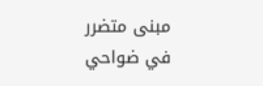مبنى متضرر في ضواحي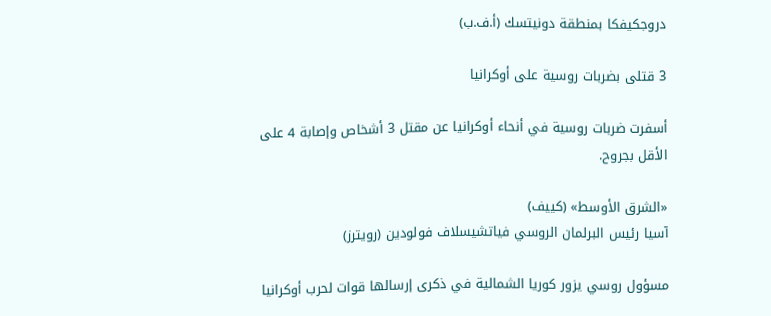دروجكيفكا بمنطقة دونيتسك (أ.ف.ب)

3 قتلى بضربات روسية على أوكرانيا

أسفرت ضربات روسية في أنحاء أوكرانيا عن مقتل 3 أشخاص وإصابة 4 على الأقل بجروح.

«الشرق الأوسط» (كييف)
آسيا رئيس البرلمان الروسي فياتشيسلاف فولودين (رويترز)

مسؤول روسي يزور كوريا الشمالية في ذكرى إرسالها قوات لحرب أوكرانيا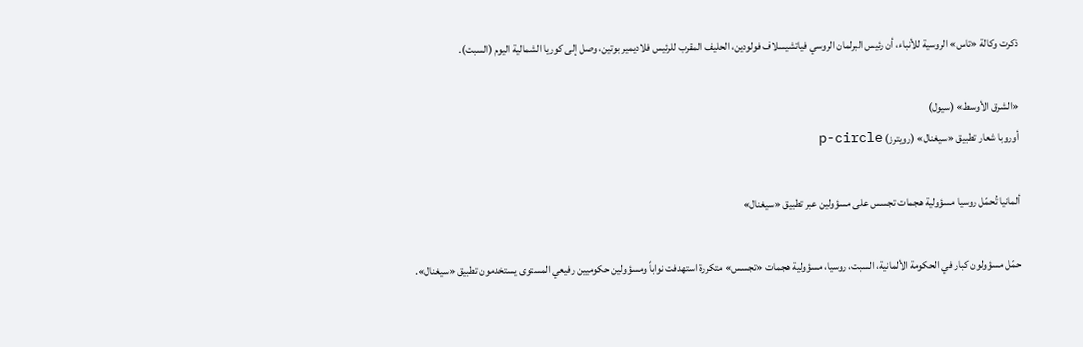ذكرت وكالة «تاس» الروسية للأنباء، أن رئيس البرلمان الروسي فياتشيسلاف فولودين، الحليف المقرب للرئيس فلاديمير بوتين، وصل إلى كوريا الشمالية اليوم (السبت).

«الشرق الأوسط» (سيول)
أوروبا شعار تطبيق «سيغنال» (رويترز) p-circle

ألمانيا تُحمّل روسيا مسؤولية هجمات تجسس على مسؤولين عبر تطبيق «سيغنال»

حمّل مسؤولون كبار في الحكومة الألمانية، السبت، روسيا، مسؤولية هجمات «تجسس» متكررة استهدفت نواباً ومسؤولين حكوميين رفيعي المستوى يستخدمون تطبيق «سيغنال».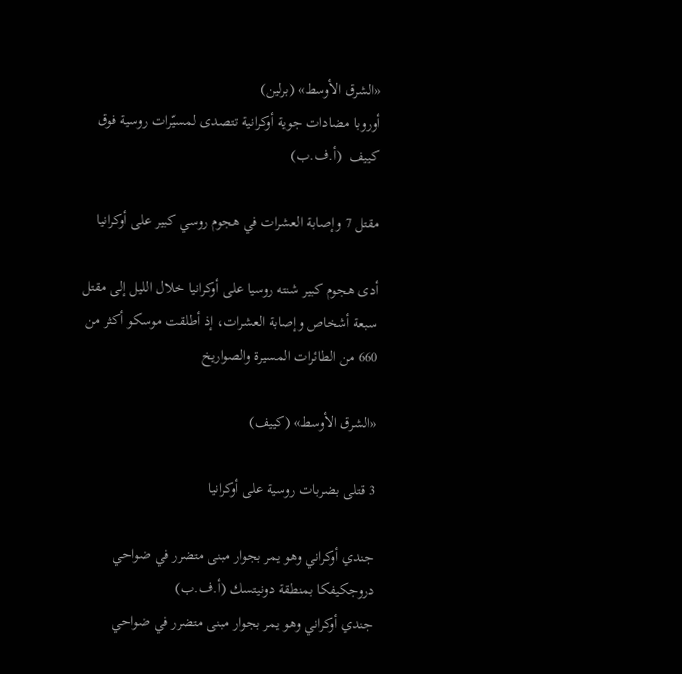«الشرق الأوسط» (برلين)
أوروبا مضادات جوية أوكرانية تتصدى لمسيّرات روسية فوق كييف  (أ.ف.ب)

مقتل 7 وإصابة العشرات في هجوم روسي كبير على أوكرانيا

أدى هجوم كبير شنته روسيا على أوكرانيا خلال الليل إلى مقتل سبعة أشخاص وإصابة العشرات، إذ أطلقت موسكو أكثر من 660 من الطائرات المسيرة والصواريخ

«الشرق الأوسط» (كييف)

3 قتلى بضربات روسية على أوكرانيا

جندي أوكراني وهو يمر بجوار مبنى متضرر في ضواحي دروجكيفكا بمنطقة دونيتسك (أ.ف.ب)
جندي أوكراني وهو يمر بجوار مبنى متضرر في ضواحي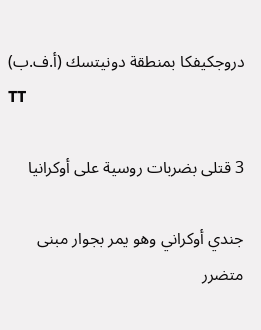دروجكيفكا بمنطقة دونيتسك (أ.ف.ب)
TT

3 قتلى بضربات روسية على أوكرانيا

جندي أوكراني وهو يمر بجوار مبنى متضرر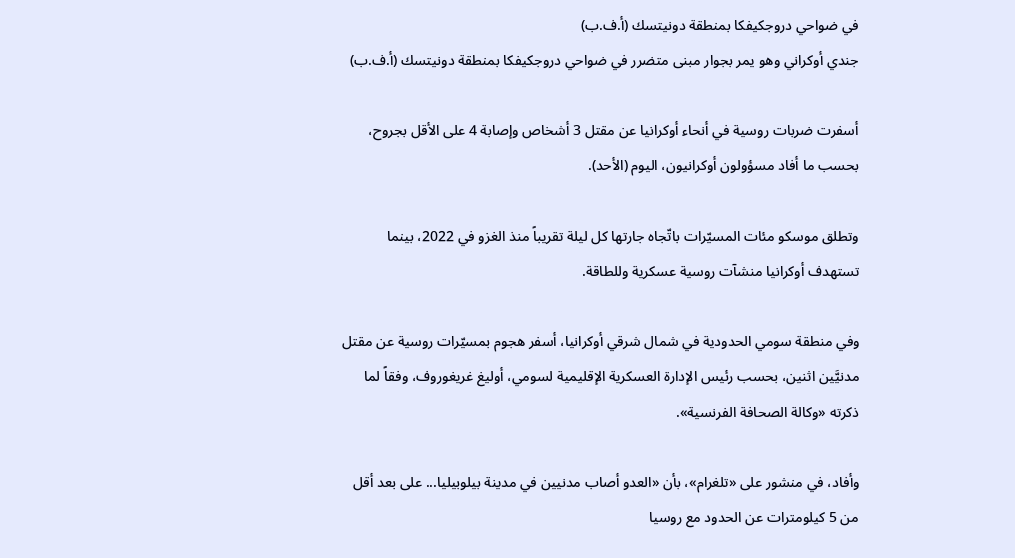في ضواحي دروجكيفكا بمنطقة دونيتسك (أ.ف.ب)
جندي أوكراني وهو يمر بجوار مبنى متضرر في ضواحي دروجكيفكا بمنطقة دونيتسك (أ.ف.ب)

أسفرت ضربات روسية في أنحاء أوكرانيا عن مقتل 3 أشخاص وإصابة 4 على الأقل بجروح، بحسب ما أفاد مسؤولون أوكرانيون، اليوم (الأحد).

وتطلق موسكو مئات المسيّرات باتّجاه جارتها كل ليلة تقريباً منذ الغزو في 2022، بينما تستهدف أوكرانيا منشآت روسية عسكرية وللطاقة.

وفي منطقة سومي الحدودية في شمال شرقي أوكرانيا، أسفر هجوم بمسيّرات روسية عن مقتل مدنيَّين اثنين، بحسب رئيس الإدارة العسكرية الإقليمية لسومي، أوليغ غريغوروف، وفقاً لما ذكرته «وكالة الصحافة الفرنسية».

وأفاد، في منشور على «تلغرام»، بأن «العدو أصاب مدنيين في مدينة بيلوبيليا... على بعد أقل من 5 كيلومترات عن الحدود مع روسيا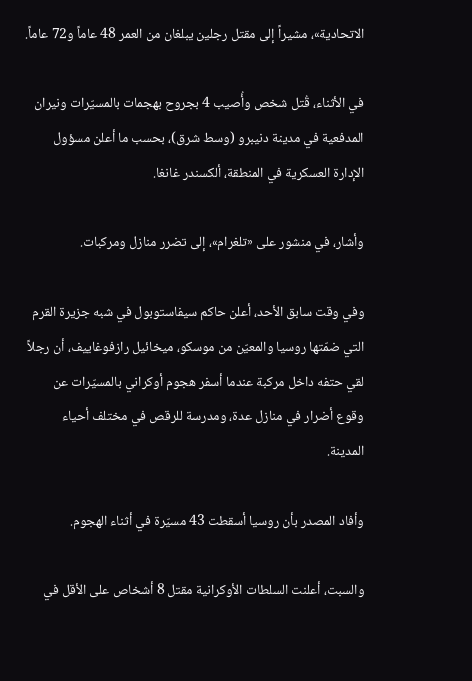الاتحادية»، مشيراً إلى مقتل رجلين يبلغان من العمر 48 عاماً و72 عاماً.

في الأثناء، قُتل شخص وأُصيب 4 بجروح بهجمات بالمسيّرات ونيران المدفعية في مدينة دنيبرو (وسط شرق)، بحسب ما أعلن مسؤول الإدارة العسكرية في المنطقة، ألكسندر غانغا.

وأشار، في منشور على «تلغرام»، إلى تضرر منازل ومركبات.

وفي وقت سابق الأحد، أعلن حاكم سيفاستوبول في شبه جزيرة القرم التي ضمّتها روسيا والمعيّن من موسكو، ميخائيل رازفوغاييف، أن رجلاً لقي حتفه داخل مركبة عندما أسفر هجوم أوكراني بالمسيّرات عن وقوع أضرار في منازل عدة، ومدرسة للرقص في مختلف أحياء المدينة.

وأفاد المصدر بأن روسيا أسقطت 43 مسيّرة في أثناء الهجوم.

والسبت، أعلنت السلطات الأوكرانية مقتل 8 أشخاص على الأقل في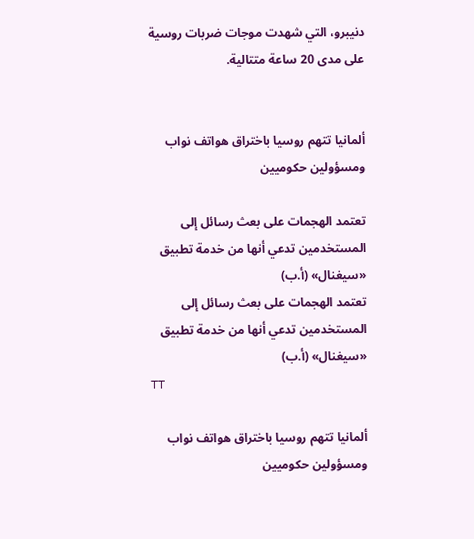دنيبرو، التي شهدت موجات ضربات روسية على مدى 20 ساعة متتالية.


ألمانيا تتهم روسيا باختراق هواتف نواب ومسؤولين حكوميين

تعتمد الهجمات على بعث رسائل إلى المستخدمين تدعي أنها من خدمة تطبيق «سيغنال» (أ.ب)
تعتمد الهجمات على بعث رسائل إلى المستخدمين تدعي أنها من خدمة تطبيق «سيغنال» (أ.ب)
TT

ألمانيا تتهم روسيا باختراق هواتف نواب ومسؤولين حكوميين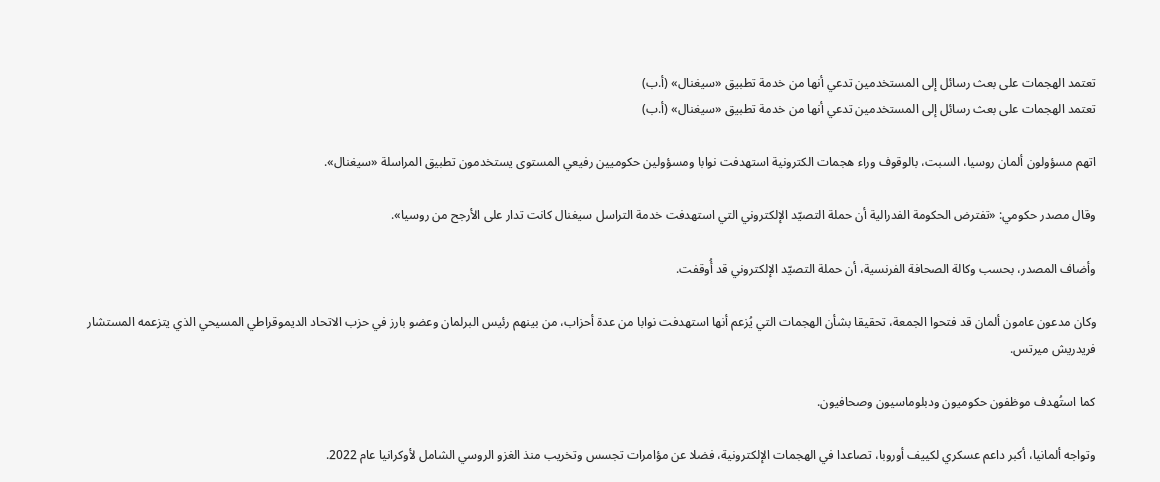تعتمد الهجمات على بعث رسائل إلى المستخدمين تدعي أنها من خدمة تطبيق «سيغنال» (أ.ب)
تعتمد الهجمات على بعث رسائل إلى المستخدمين تدعي أنها من خدمة تطبيق «سيغنال» (أ.ب)

اتهم مسؤولون ألمان روسيا، السبت، بالوقوف وراء هجمات الكترونية استهدفت نوابا ومسؤولين حكوميين رفيعي المستوى يستخدمون تطبيق المراسلة «سيغنال».

وقال مصدر حكومي: «تفترض الحكومة الفدرالية أن حملة التصيّد الإلكتروني التي استهدفت خدمة التراسل سيغنال كانت تدار على الأرجح من روسيا».

وأضاف المصدر، بحسب وكالة الصحافة الفرنسية، أن حملة التصيّد الإلكتروني قد أُوقفت.

وكان مدعون عامون ألمان قد فتحوا الجمعة، تحقيقا بشأن الهجمات التي يُزعم أنها استهدفت نوابا من عدة أحزاب، من بينهم رئيس البرلمان وعضو بارز في حزب الاتحاد الديموقراطي المسيحي الذي يتزعمه المستشار فريدريش ميرتس.

كما استُهدف موظفون حكوميون ودبلوماسيون وصحافيون.

وتواجه ألمانيا، أكبر داعم عسكري لكييف أوروبا، تصاعدا في الهجمات الإلكترونية، فضلا عن مؤامرات تجسس وتخريب منذ الغزو الروسي الشامل لأوكرانيا عام 2022.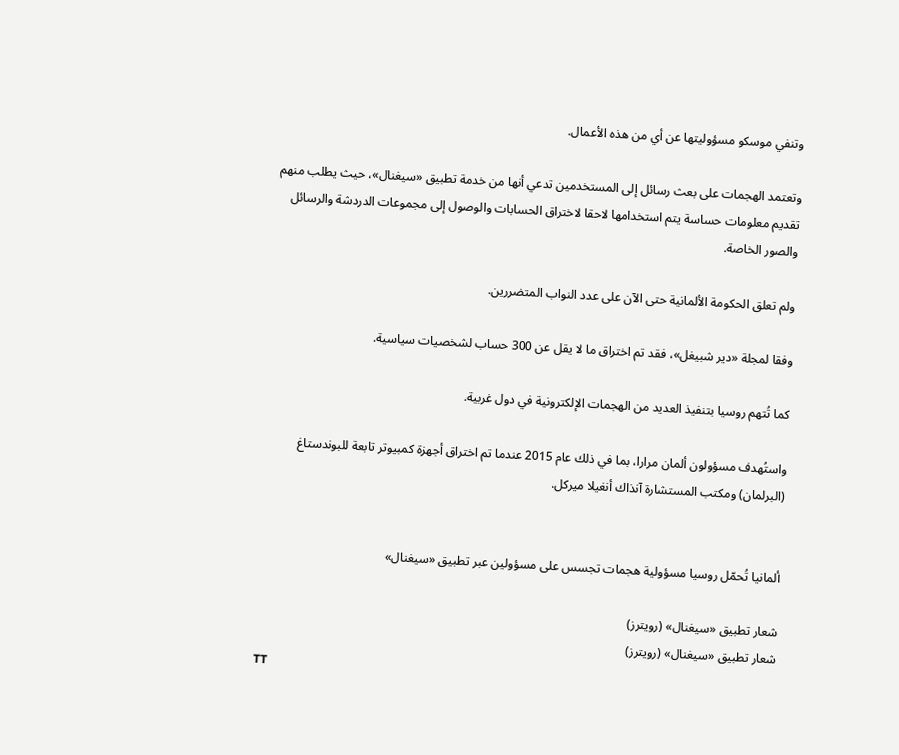وتنفي موسكو مسؤوليتها عن أي من هذه الأعمال.

وتعتمد الهجمات على بعث رسائل إلى المستخدمين تدعي أنها من خدمة تطبيق «سيغنال»، حيث يطلب منهم تقديم معلومات حساسة يتم استخدامها لاحقا لاختراق الحسابات والوصول إلى مجموعات الدردشة والرسائل والصور الخاصة.

ولم تعلق الحكومة الألمانية حتى الآن على عدد النواب المتضررين.

وفقا لمجلة «دير شبيغل»، فقد تم اختراق ما لا يقل عن 300 حساب لشخصيات سياسية.

كما تُتهم روسيا بتنفيذ العديد من الهجمات الإلكترونية في دول غربية.

واستُهدف مسؤولون ألمان مرارا، بما في ذلك عام 2015 عندما تم اختراق أجهزة كمبيوتر تابعة للبوندستاغ (البرلمان) ومكتب المستشارة آنذاك أنغيلا ميركل.


ألمانيا تُحمّل روسيا مسؤولية هجمات تجسس على مسؤولين عبر تطبيق «سيغنال»

شعار تطبيق «سيغنال» (رويترز)
شعار تطبيق «سيغنال» (رويترز)
TT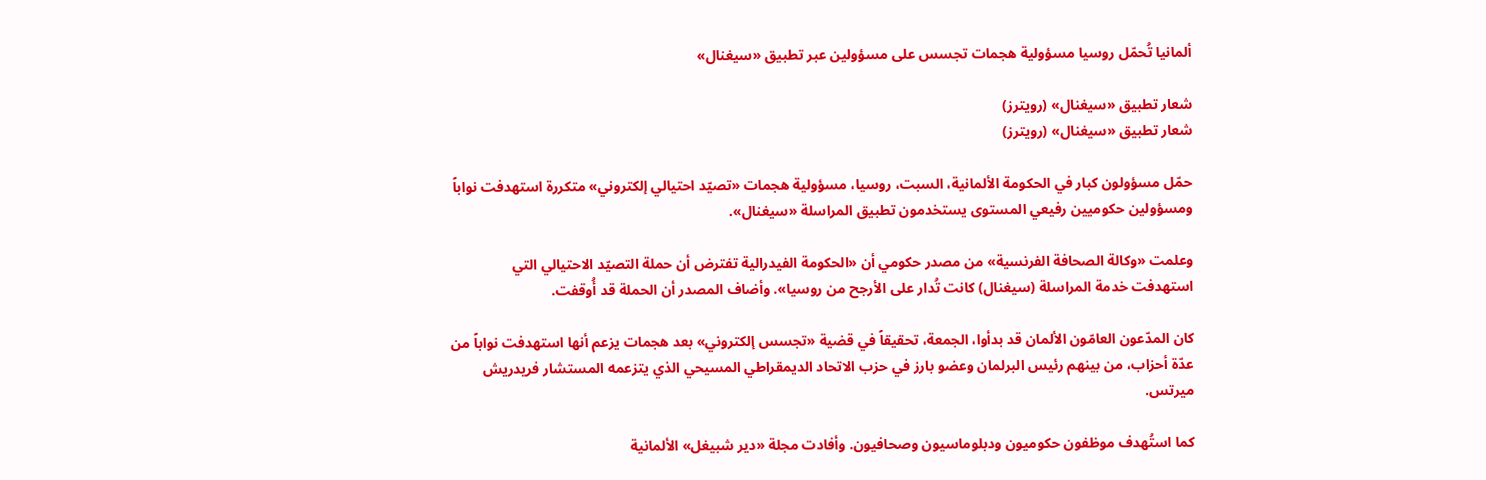ألمانيا تُحمّل روسيا مسؤولية هجمات تجسس على مسؤولين عبر تطبيق «سيغنال»

شعار تطبيق «سيغنال» (رويترز)
شعار تطبيق «سيغنال» (رويترز)

حمّل مسؤولون كبار في الحكومة الألمانية، السبت، روسيا، مسؤولية هجمات «تصيّد احتيالي إلكتروني» متكررة استهدفت نواباً ومسؤولين حكوميين رفيعي المستوى يستخدمون تطبيق المراسلة «سيغنال».

وعلمت «وكالة الصحافة الفرنسية» من مصدر حكومي أن «الحكومة الفيدرالية تفترض أن حملة التصيّد الاحتيالي التي استهدفت خدمة المراسلة (سيغنال) كانت تُدار على الأرجح من روسيا». وأضاف المصدر أن الحملة قد أُوقفت.

كان المدّعون العامّون الألمان قد بدأوا، الجمعة، تحقيقاً في قضية «تجسس إلكتروني» بعد هجمات يزعم أنها استهدفت نواباً من عدّة أحزاب، من بينهم رئيس البرلمان وعضو بارز في حزب الاتحاد الديمقراطي المسيحي الذي يتزعمه المستشار فريدريش ميرتس.

كما استُهدف موظفون حكوميون ودبلوماسيون وصحافيون. وأفادت مجلة «دير شبيغل» الألمانية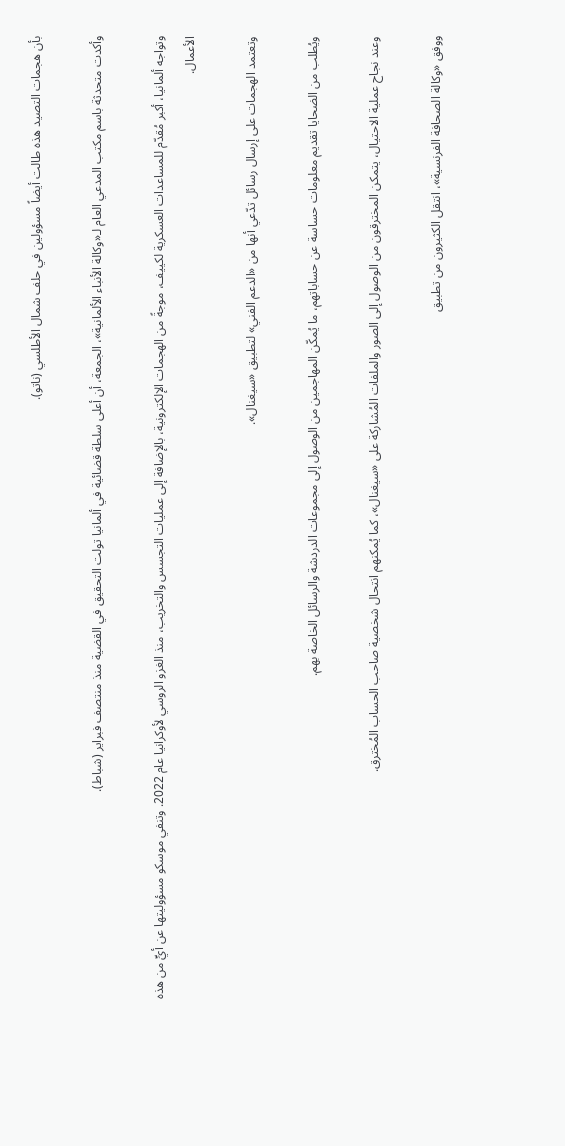بأن هجمات التصيد هذه طالت أيضاً مسؤولين في حلف شمال الأطلسي (ناتو).

وأكدت متحدثة باسم مكتب المدعي العام لـ«وكالة الأنباء الألمانية»، الجمعة، أن أعلى سلطة قضائية في ألمانيا تولت التحقيق في القضية منذ منتصف فبراير (شباط).

وتواجه ألمانيا، أكبر مُقدّم للمساعدات العسكرية لكييف، موجةً من الهجمات الإلكترونية، بالإضافة إلى عمليات التجسس والتخريب، منذ الغزو الروسي لأوكرانيا عام 2022. وتنفي موسكو مسؤوليتها عن أيٍّ من هذه الأعمال.

وتعتمد الهجمات على إرسال رسائل تدّعي أنها من «الدعم الفني» لتطبيق «سيغنال».

ويُطلب من الضحايا تقديم معلومات حساسة عن حساباتهم، ما يُمكّن المهاجمين من الوصول إلى مجموعات الدردشة والرسائل الخاصة بهم.

وعند نجاح عملية الاحتيال، يتمكن المخترقون من الوصول إلى الصور والملفات المُشاركة على «سيغنال»، كما يُمكنهم انتحال شخصية صاحب الحساب المُخترق.

ووفق «وكالة الصحافة الفرنسية»، انتقل الكثيرون من تطبيق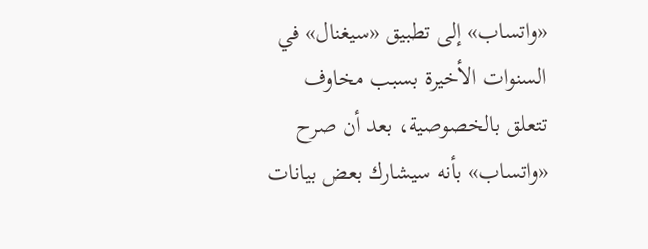«واتساب» إلى تطبيق «سيغنال» في السنوات الأخيرة بسبب مخاوف تتعلق بالخصوصية، بعد أن صرح «واتساب» بأنه سيشارك بعض بيانات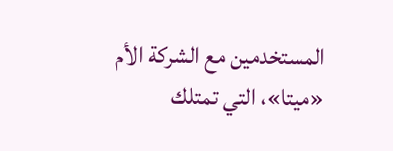المستخدمين مع الشركة الأم «ميتا»، التي تمتلك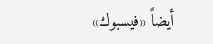أيضاً «فيسبوك»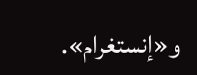و«إنستغرام».